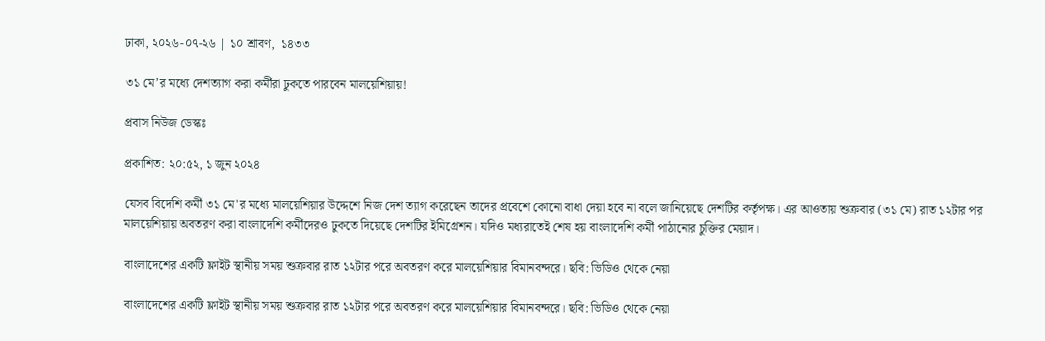ঢাকা, ২০২৬-০৭-২৬ | ১০ শ্রাবণ,  ১৪৩৩

৩১ মে’র মধ্যে দেশত্যাগ করা কর্মীরা ঢুকতে পারবেন মালয়েশিয়ায়!

প্রবাস নিউজ ডেস্কঃ

প্রকাশিত: ২০:৫২, ১ জুন ২০২৪

যেসব বিদেশি কর্মী ৩১ মে'র মধ্যে মালয়েশিয়ার উদ্দেশে নিজ দেশ ত্যাগ করেছেন তাদের প্রবেশে কোনো বাধা দেয়া হবে না বলে জানিয়েছে দেশটির কর্তৃপক্ষ। এর আওতায় শুক্রবার (৩১ মে) রাত ১২টার পর মালয়েশিয়ায় অবতরণ করা বাংলাদেশি কর্মীদেরও ঢুকতে দিয়েছে দেশটির ইমিগ্রেশন। যদিও মধ্যরাতেই শেষ হয় বাংলাদেশি কর্মী পাঠানোর চুক্তির মেয়াদ।

বাংলাদেশের একটি ফ্লাইট স্থানীয় সময় শুক্রবার রাত ১২টার পরে অবতরণ করে মালয়েশিয়ার বিমানবন্দরে। ছবি: ভিডিও থেকে নেয়া

বাংলাদেশের একটি ফ্লাইট স্থানীয় সময় শুক্রবার রাত ১২টার পরে অবতরণ করে মালয়েশিয়ার বিমানবন্দরে। ছবি: ভিডিও থেকে নেয়া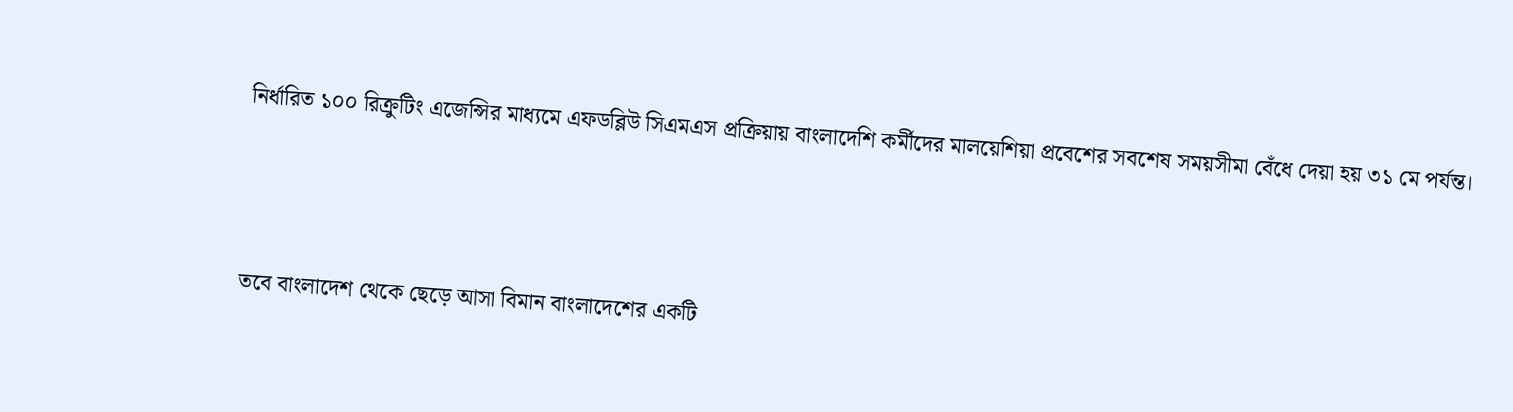নির্ধারিত ১০০ রিক্রুটিং এজেন্সির মাধ্যমে এফডব্লিউ সিএমএস প্রক্রিয়ায় বাংলাদেশি কর্মীদের মালয়েশিয়া প্রবেশের সবশেষ সময়সীমা বেঁধে দেয়া হয় ৩১ মে পর্যন্ত।



তবে বাংলাদেশ থেকে ছেড়ে আসা বিমান বাংলাদেশের একটি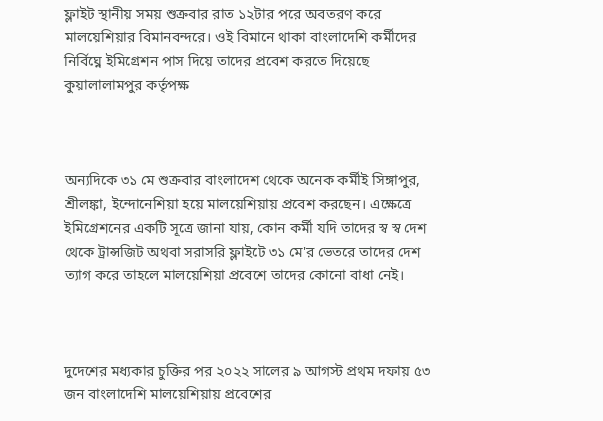ফ্লাইট স্থানীয় সময় শুক্রবার রাত ১২টার পরে অবতরণ করে মালয়েশিয়ার বিমানবন্দরে। ওই বিমানে থাকা বাংলাদেশি কর্মীদের নির্বিঘ্নে ইমিগ্রেশন পাস দিয়ে তাদের প্রবেশ করতে দিয়েছে কুয়ালালামপুর কর্তৃপক্ষ



অন্যদিকে ৩১ মে শুক্রবার বাংলাদেশ থেকে অনেক কর্মীই সিঙ্গাপুর, শ্রীলঙ্কা, ইন্দোনেশিয়া হয়ে মালয়েশিয়ায় প্রবেশ করছেন। এক্ষেত্রে ইমিগ্রেশনের একটি সূত্রে জানা যায়, কোন কর্মী যদি তাদের স্ব স্ব দেশ থেকে ট্রান্সজিট অথবা সরাসরি ফ্লাইটে ৩১ মে'র ভেতরে তাদের দেশ ত্যাগ করে তাহলে মালয়েশিয়া প্রবেশে তাদের কোনো বাধা নেই।



দুদেশের মধ্যকার চুক্তির পর ২০২২ সালের ৯ আগস্ট প্রথম দফায় ৫৩ জন বাংলাদেশি মালয়েশিয়ায় প্রবেশের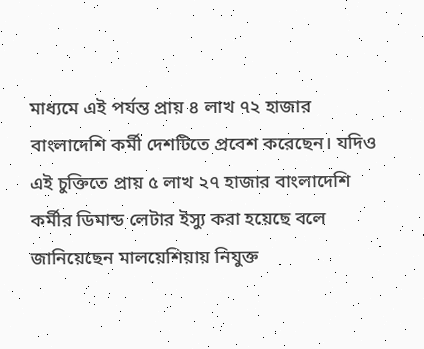মাধ্যমে এই পর্যন্ত প্রায় ৪ লাখ ৭২ হাজার বাংলাদেশি কর্মী দেশটিতে প্রবেশ করেছেন। যদিও এই চুক্তিতে প্রায় ৫ লাখ ২৭ হাজার বাংলাদেশি কর্মীর ডিমান্ড লেটার ইস্যু করা হয়েছে বলে জানিয়েছেন মালয়েশিয়ায় নিযুক্ত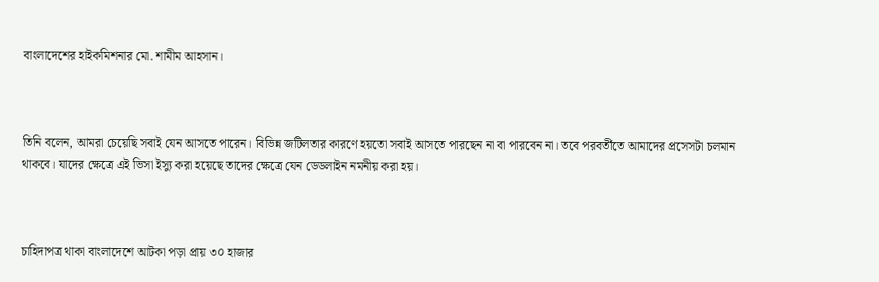বাংলাদেশের হাইকমিশনার মো. শামীম আহসান।



তিনি বলেন, আমরা চেয়েছি সবাই যেন আসতে পারেন। বিভিন্ন জটিলতার কারণে হয়তো সবাই আসতে পারছেন না বা পারবেন না। তবে পরবর্তীতে আমাদের প্রসেসটা চলমান থাকবে। যাদের ক্ষেত্রে এই ভিসা ইস্যু করা হয়েছে তাদের ক্ষেত্রে যেন ডেডলাইন নমনীয় করা হয়।



চাহিদাপত্র থাকা বাংলাদেশে আটকা পড়া প্রায় ৩০ হাজার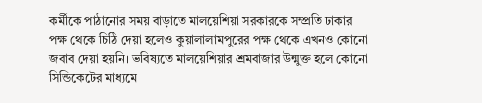কর্মীকে পাঠানোর সময় বাড়াতে মালয়েশিয়া সরকারকে সম্প্রতি ঢাকার পক্ষ থেকে চিঠি দেয়া হলেও কুয়ালালামপুরের পক্ষ থেকে এখনও কোনো জবাব দেয়া হয়নি। ভবিষ্যতে মালয়েশিয়ার শ্রমবাজার উন্মুক্ত হলে কোনো সিন্ডিকেটের মাধ্যমে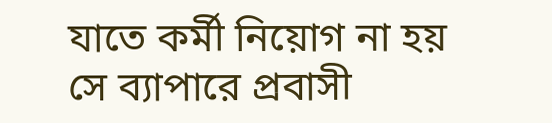যাতে কর্মী নিয়োগ না হয় সে ব্যাপারে প্রবাসী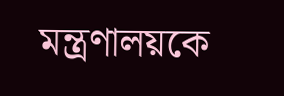মন্ত্রণালয়কে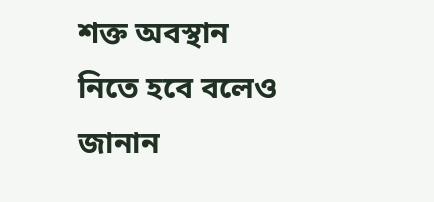শক্ত অবস্থান নিতে হবে বলেও জানান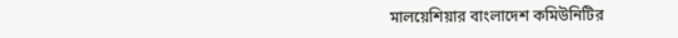মালয়েশিয়ার বাংলাদেশ কমিউনিটির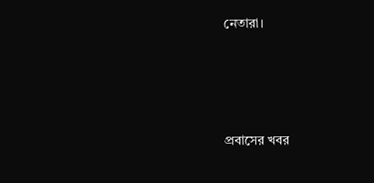নেতারা।





প্রবাসের খবর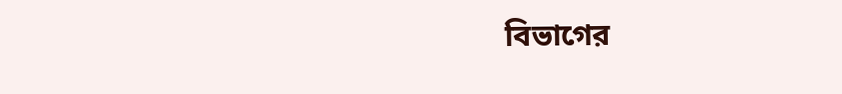বিভাগের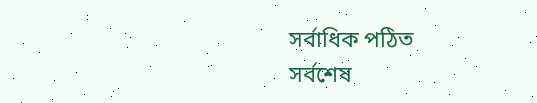সর্বাধিক পঠিত
সর্বশেষ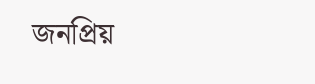জনপ্রিয়